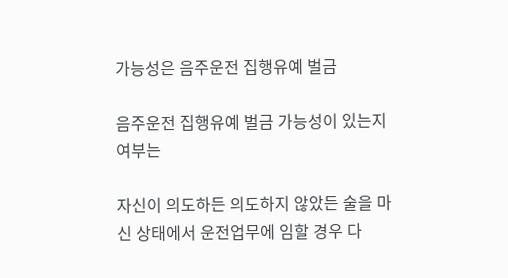가능성은 음주운전 집행유예 벌금

음주운전 집행유예 벌금 가능성이 있는지 여부는

자신이 의도하든 의도하지 않았든 술을 마신 상태에서 운전업무에 임할 경우 다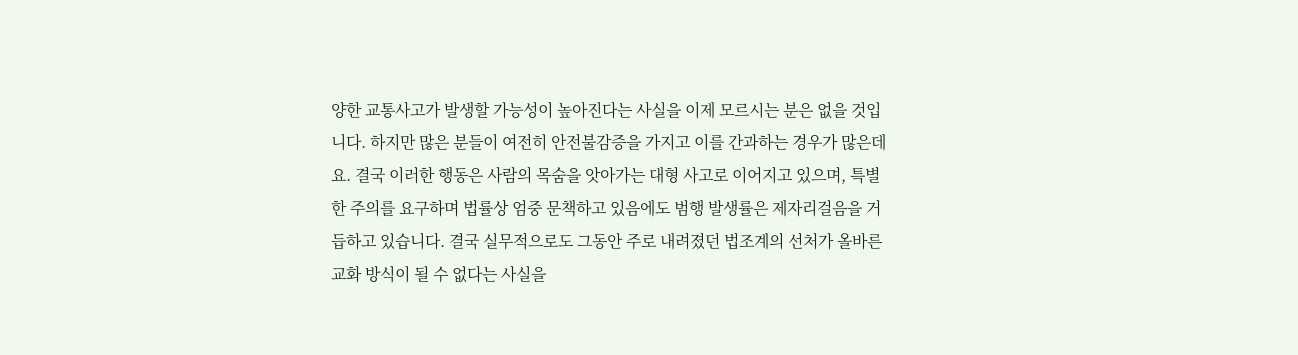양한 교통사고가 발생할 가능성이 높아진다는 사실을 이제 모르시는 분은 없을 것입니다. 하지만 많은 분들이 여전히 안전불감증을 가지고 이를 간과하는 경우가 많은데요. 결국 이러한 행동은 사람의 목숨을 앗아가는 대형 사고로 이어지고 있으며, 특별한 주의를 요구하며 법률상 엄중 문책하고 있음에도 범행 발생률은 제자리걸음을 거듭하고 있습니다. 결국 실무적으로도 그동안 주로 내려졌던 법조계의 선처가 올바른 교화 방식이 될 수 없다는 사실을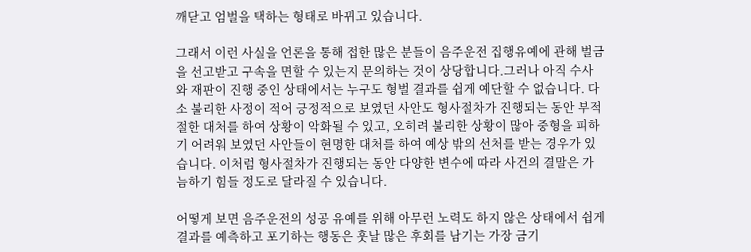깨닫고 엄벌을 택하는 형태로 바뀌고 있습니다.

그래서 이런 사실을 언론을 통해 접한 많은 분들이 음주운전 집행유예에 관해 벌금을 선고받고 구속을 면할 수 있는지 문의하는 것이 상당합니다.그러나 아직 수사와 재판이 진행 중인 상태에서는 누구도 형벌 결과를 쉽게 예단할 수 없습니다. 다소 불리한 사정이 적어 긍정적으로 보였던 사안도 형사절차가 진행되는 동안 부적절한 대처를 하여 상황이 악화될 수 있고, 오히려 불리한 상황이 많아 중형을 피하기 어려워 보였던 사안들이 현명한 대처를 하여 예상 밖의 선처를 받는 경우가 있습니다. 이처럼 형사절차가 진행되는 동안 다양한 변수에 따라 사건의 결말은 가늠하기 힘들 정도로 달라질 수 있습니다.

어떻게 보면 음주운전의 성공 유예를 위해 아무런 노력도 하지 않은 상태에서 쉽게 결과를 예측하고 포기하는 행동은 훗날 많은 후회를 남기는 가장 금기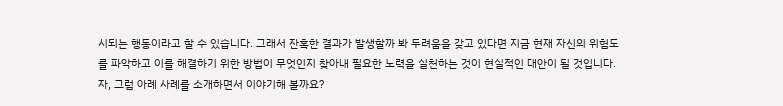시되는 행동이라고 할 수 있습니다. 그래서 잔혹한 결과가 발생할까 봐 두려움을 갖고 있다면 지금 현재 자신의 위험도를 파악하고 이를 해결하기 위한 방법이 무엇인지 찾아내 필요한 노력을 실천하는 것이 현실적인 대안이 될 것입니다. 자, 그럼 아례 사례를 소개하면서 이야기해 볼까요?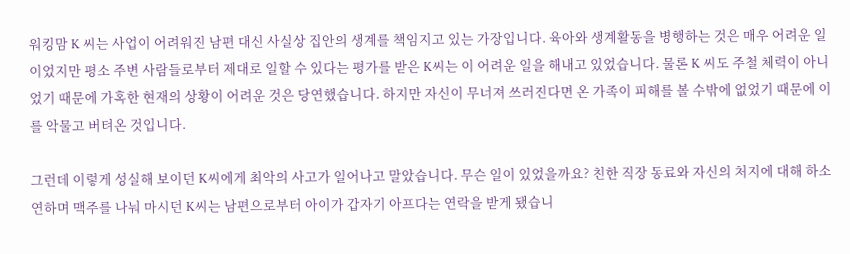워킹맘 K 씨는 사업이 어려워진 남편 대신 사실상 집안의 생계를 책임지고 있는 가장입니다. 육아와 생계활동을 병행하는 것은 매우 어려운 일이었지만 평소 주변 사람들로부터 제대로 일할 수 있다는 평가를 받은 K씨는 이 어려운 일을 해내고 있었습니다. 물론 K 씨도 주철 체력이 아니었기 때문에 가혹한 현재의 상황이 어려운 것은 당연했습니다. 하지만 자신이 무너져 쓰러진다면 온 가족이 피해를 볼 수밖에 없었기 때문에 이를 악물고 버텨온 것입니다.

그런데 이렇게 성실해 보이던 K씨에게 최악의 사고가 일어나고 말았습니다. 무슨 일이 있었을까요? 친한 직장 동료와 자신의 처지에 대해 하소연하며 맥주를 나눠 마시던 K씨는 남편으로부터 아이가 갑자기 아프다는 연락을 받게 됐습니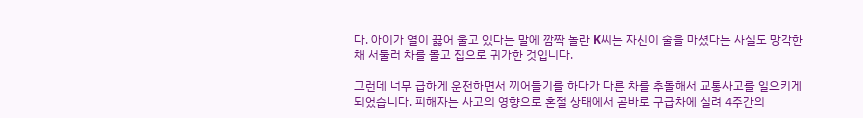다. 아이가 열이 끓어 울고 있다는 말에 깜짝 놀란 K씨는 자신이 술을 마셨다는 사실도 망각한 채 서둘러 차를 몰고 집으로 귀가한 것입니다.

그런데 너무 급하게 운전하면서 끼어들기를 하다가 다른 차를 추돌해서 교통사고를 일으키게 되었습니다. 피해자는 사고의 영향으로 혼절 상태에서 곧바로 구급차에 실려 4주간의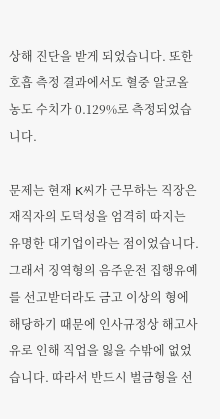상해 진단을 받게 되었습니다. 또한 호흡 측정 결과에서도 혈중 알코올 농도 수치가 0.129%로 측정되었습니다.

문제는 현재 K씨가 근무하는 직장은 재직자의 도덕성을 엄격히 따지는 유명한 대기업이라는 점이었습니다. 그래서 징역형의 음주운전 집행유예를 선고받더라도 금고 이상의 형에 해당하기 때문에 인사규정상 해고사유로 인해 직업을 잃을 수밖에 없었습니다. 따라서 반드시 벌금형을 선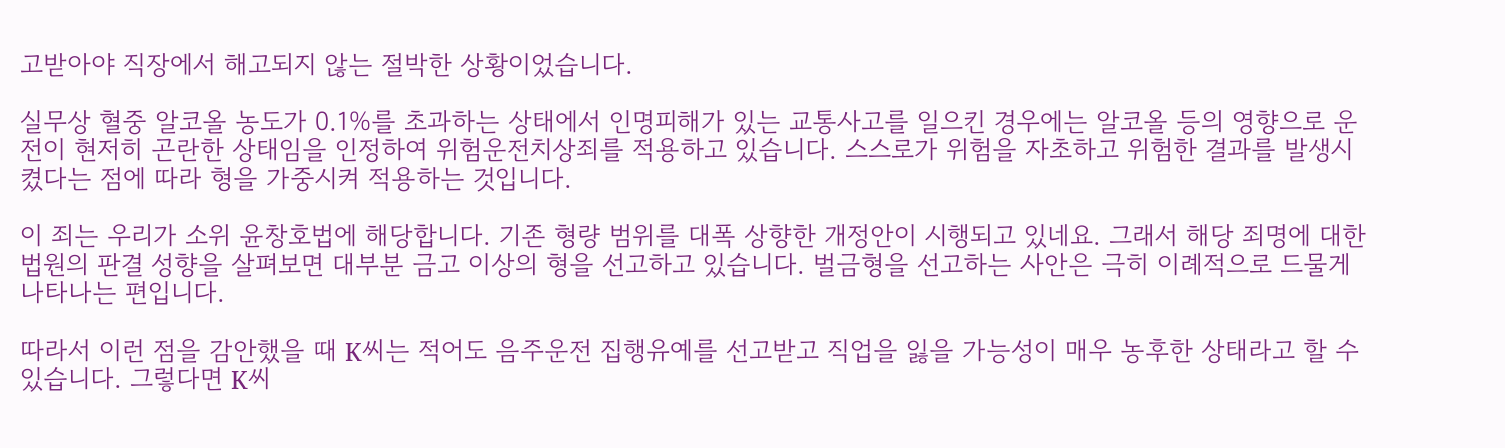고받아야 직장에서 해고되지 않는 절박한 상황이었습니다.

실무상 혈중 알코올 농도가 0.1%를 초과하는 상태에서 인명피해가 있는 교통사고를 일으킨 경우에는 알코올 등의 영향으로 운전이 현저히 곤란한 상태임을 인정하여 위험운전치상죄를 적용하고 있습니다. 스스로가 위험을 자초하고 위험한 결과를 발생시켰다는 점에 따라 형을 가중시켜 적용하는 것입니다.

이 죄는 우리가 소위 윤창호법에 해당합니다. 기존 형량 범위를 대폭 상향한 개정안이 시행되고 있네요. 그래서 해당 죄명에 대한 법원의 판결 성향을 살펴보면 대부분 금고 이상의 형을 선고하고 있습니다. 벌금형을 선고하는 사안은 극히 이례적으로 드물게 나타나는 편입니다.

따라서 이런 점을 감안했을 때 K씨는 적어도 음주운전 집행유예를 선고받고 직업을 잃을 가능성이 매우 농후한 상태라고 할 수 있습니다. 그렇다면 K씨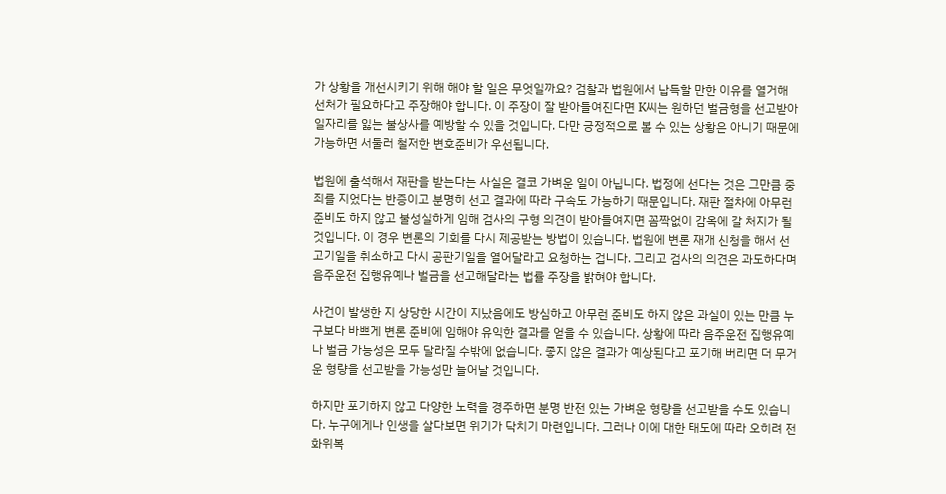가 상황을 개선시키기 위해 해야 할 일은 무엇일까요? 검찰과 법원에서 납득할 만한 이유를 열거해 선처가 필요하다고 주장해야 합니다. 이 주장이 잘 받아들여진다면 K씨는 원하던 벌금형을 선고받아 일자리를 잃는 불상사를 예방할 수 있을 것입니다. 다만 긍정적으로 볼 수 있는 상황은 아니기 때문에 가능하면 서둘러 철저한 변호준비가 우선됩니다.

법원에 출석해서 재판을 받는다는 사실은 결코 가벼운 일이 아닙니다. 법정에 선다는 것은 그만큼 중죄를 지었다는 반증이고 분명히 선고 결과에 따라 구속도 가능하기 때문입니다. 재판 절차에 아무런 준비도 하지 않고 불성실하게 임해 검사의 구형 의견이 받아들여지면 꼼짝없이 감옥에 갈 처지가 될 것입니다. 이 경우 변론의 기회를 다시 제공받는 방법이 있습니다. 법원에 변론 재개 신청을 해서 선고기일을 취소하고 다시 공판기일을 열어달라고 요청하는 겁니다. 그리고 검사의 의견은 과도하다며 음주운전 집행유예나 벌금을 선고해달라는 법률 주장을 밝혀야 합니다.

사건이 발생한 지 상당한 시간이 지났음에도 방심하고 아무런 준비도 하지 않은 과실이 있는 만큼 누구보다 바쁘게 변론 준비에 임해야 유익한 결과를 얻을 수 있습니다. 상황에 따라 음주운전 집행유예나 벌금 가능성은 모두 달라질 수밖에 없습니다. 좋지 않은 결과가 예상된다고 포기해 버리면 더 무거운 형량을 선고받을 가능성만 늘어날 것입니다.

하지만 포기하지 않고 다양한 노력을 경주하면 분명 반전 있는 가벼운 형량을 선고받을 수도 있습니다. 누구에게나 인생을 살다보면 위기가 닥치기 마련입니다. 그러나 이에 대한 태도에 따라 오히려 전화위복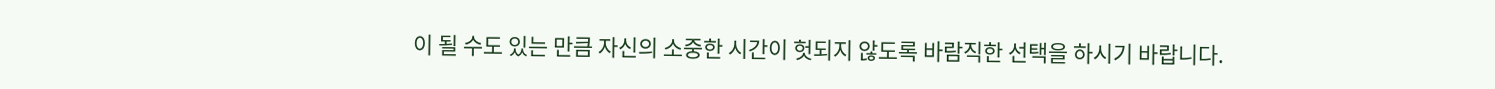이 될 수도 있는 만큼 자신의 소중한 시간이 헛되지 않도록 바람직한 선택을 하시기 바랍니다.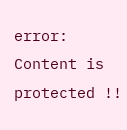error: Content is protected !!